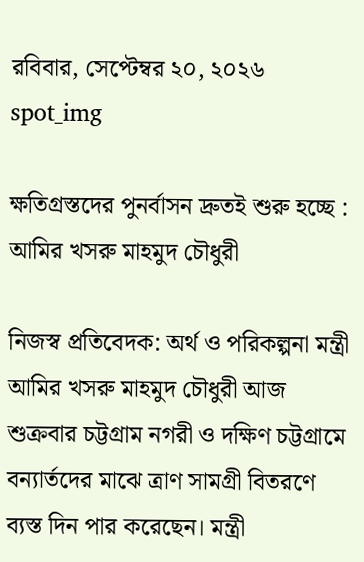রবিবার, সেপ্টেম্বর ২০, ২০২৬
spot_img

ক্ষতিগ্রস্তদের পুনর্বাসন দ্রুতই শুরু হচ্ছে : আমির খসরু মাহমুদ চৌধুরী

নিজস্ব প্রতিবেদক: অর্থ ও পরিকল্পনা মন্ত্রী আমির খসরু মাহমুদ চৌধুরী আজ শুক্রবার চট্টগ্রাম নগরী ও দক্ষিণ চট্টগ্রামে বন্যার্তদের মাঝে ত্রাণ সামগ্রী বিতরণে ব্যস্ত দিন পার করেছেন। মন্ত্রী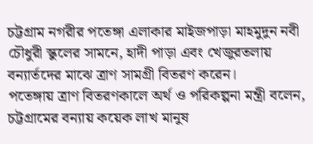চট্টগ্রাম নগরীর পতেঙ্গা এলাকার মাইজপাড়া মাহমুদুন নবী চৌধুরী স্কুলের সামনে, হাদী পাড়া এবং খেজুরতলায় বন্যার্তদের মাঝে ত্রাণ সামগ্রী বিতরণ করেন।
পতেঙ্গায় ত্রাণ বিতরণকালে অর্থ ও পরিকল্পনা মন্ত্রী বলেন, চট্টগ্রামের বন্যায় কয়েক লাখ মানুষ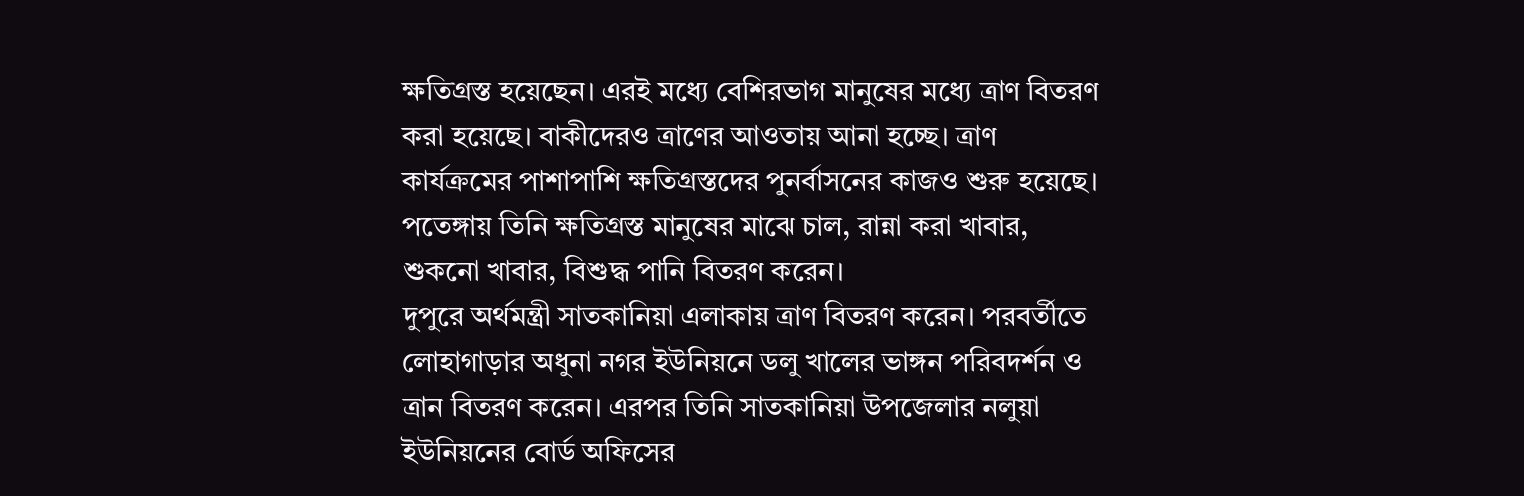ক্ষতিগ্রস্ত হয়েছেন। এরই মধ্যে বেশিরভাগ মানুষের মধ্যে ত্রাণ বিতরণ করা হয়েছে। বাকীদেরও ত্রাণের আওতায় আনা হচ্ছে। ত্রাণ কার্যক্রমের পাশাপাশি ক্ষতিগ্রস্তদের পুনর্বাসনের কাজও শুরু হয়েছে। পতেঙ্গায় তিনি ক্ষতিগ্রস্ত মানুষের মাঝে চাল, রান্না করা খাবার, শুকনো খাবার, বিশুদ্ধ পানি বিতরণ করেন।
দুপুরে অর্থমন্ত্রী সাতকানিয়া এলাকায় ত্রাণ বিতরণ করেন। পরবর্তীতে লোহাগাড়ার অধুনা নগর ইউনিয়নে ডলু খালের ভাঙ্গন পরিবদর্শন ও ত্রান বিতরণ করেন। এরপর তিনি সাতকানিয়া উপজেলার নলুয়া ইউনিয়নের বোর্ড অফিসের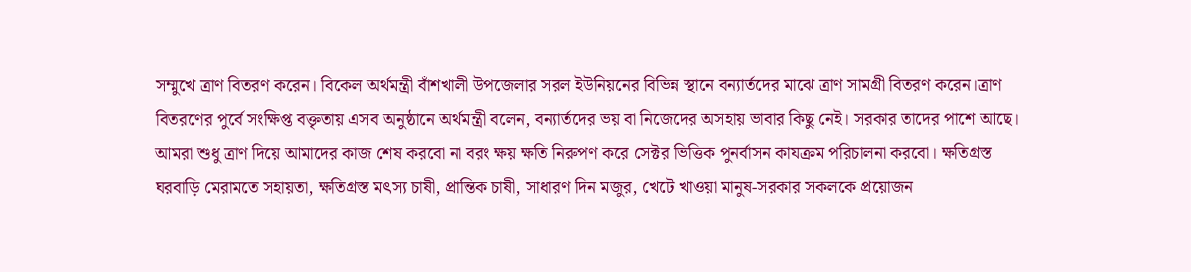সম্মুখে ত্রাণ বিতরণ করেন। বিকেল অর্থমন্ত্রী বাঁশখালী উপজেলার সরল ইউনিয়নের বিভিন্ন স্থানে বন্যার্তদের মাঝে ত্রাণ সামগ্রী বিতরণ করেন।ত্রাণ বিতরণের পুর্বে সংক্ষিপ্ত বক্তৃতায় এসব অনুষ্ঠানে অর্থমন্ত্রী বলেন, বন্যার্তদের ভয় বা নিজেদের অসহায় ভাবার কিছু নেই। সরকার তাদের পাশে আছে। আমরা শুধু ত্রাণ দিয়ে আমাদের কাজ শেষ করবো না বরং ক্ষয় ক্ষতি নিরুপণ করে সেক্টর ভিত্তিক পুনর্বাসন কাযক্রম পরিচালনা করবো। ক্ষতিগ্রস্ত ঘরবাড়ি মেরামতে সহায়তা, ক্ষতিগ্রস্ত মৎস্য চাষী, প্রান্তিক চাষী, সাধারণ দিন মজুর, খেটে খাওয়া মানুষ-সরকার সকলকে প্রয়োজন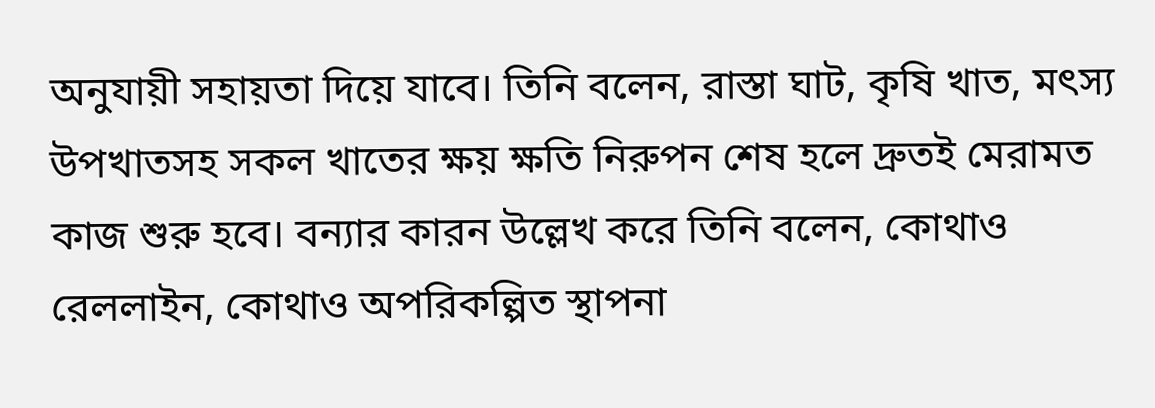অনুযায়ী সহায়তা দিয়ে যাবে। তিনি বলেন, রাস্তা ঘাট, কৃষি খাত, মৎস্য উপখাতসহ সকল খাতের ক্ষয় ক্ষতি নিরুপন শেষ হলে দ্রুতই মেরামত কাজ শুরু হবে। বন্যার কারন উল্লেখ করে তিনি বলেন, কোথাও রেললাইন, কোথাও অপরিকল্পিত স্থাপনা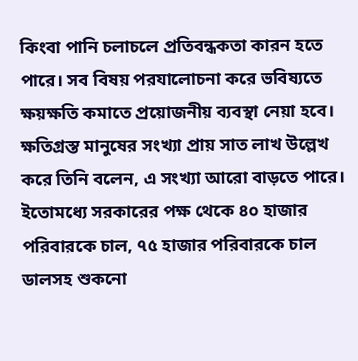কিংবা পানি চলাচলে প্রতিবন্ধকতা কারন হতে পারে। সব বিষয় পরযালোচনা করে ভবিষ্যতে ক্ষয়ক্ষতি কমাতে প্রয়োজনীয় ব্যবস্থা নেয়া হবে।
ক্ষতিগ্রস্ত মানুষের সংখ্যা প্রায় সাত লাখ উল্লেখ করে তিনি বলেন, এ সংখ্যা আরো বাড়তে পারে। ইতোমধ্যে সরকারের পক্ষ থেকে ৪০ হাজার পরিবারকে চাল, ৭৫ হাজার পরিবারকে চাল ডালসহ শুকনো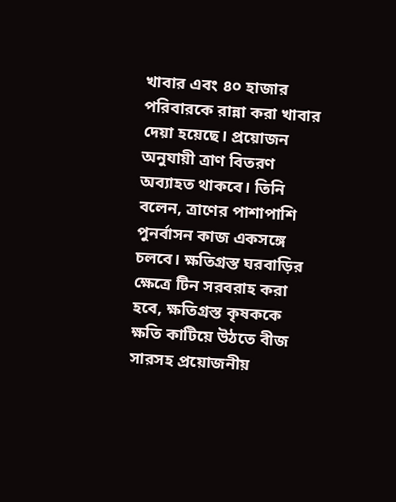খাবার এবং ৪০ হাজার পরিবারকে রান্না করা খাবার দেয়া হয়েছে। প্রয়োজন অনুযায়ী ত্রাণ বিতরণ অব্যাহত থাকবে। তিনি বলেন, ত্রাণের পাশাপাশি পুনর্বাসন কাজ একসঙ্গে চলবে। ক্ষতিগ্রস্ত ঘরবাড়ির ক্ষেত্রে টিন সরবরাহ করা হবে, ক্ষতিগ্রস্ত কৃষককে ক্ষতি কাটিয়ে উঠতে বীজ সারসহ প্রয়োজনীয়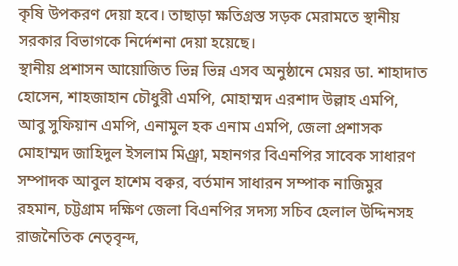কৃষি উপকরণ দেয়া হবে। তাছাড়া ক্ষতিগ্রস্ত সড়ক মেরামতে স্থানীয় সরকার বিভাগকে নির্দেশনা দেয়া হয়েছে।
স্থানীয় প্রশাসন আয়োজিত ভিন্ন ভিন্ন এসব অনুষ্ঠানে মেয়র ডা. শাহাদাত হোসেন, শাহজাহান চৌধুরী এমপি, মোহাম্মদ এরশাদ উল্লাহ এমপি, আবু সুফিয়ান এমপি, এনামুল হক এনাম এমপি, জেলা প্রশাসক মোহাম্মদ জাহিদুল ইসলাম মিঞ্রা, মহানগর বিএনপির সাবেক সাধারণ সম্পাদক আবুল হাশেম বক্বর, বর্তমান সাধারন সম্পাক নাজিমুর রহমান, চট্টগ্রাম দক্ষিণ জেলা বিএনপির সদস্য সচিব হেলাল উদ্দিনসহ রাজনৈতিক নেতৃবৃন্দ,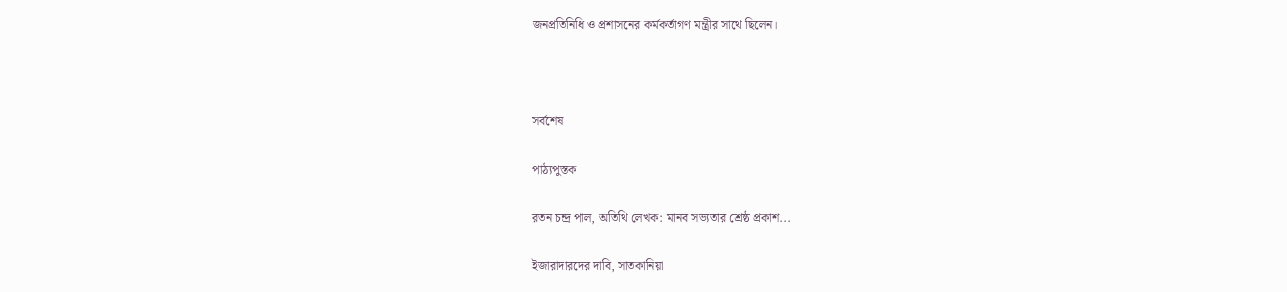জনপ্রতিনিধি ও প্রশাসনের কর্মকর্তাগণ মন্ত্রীর সাথে ছিলেন।



সর্বশেষ

পাঠ্যপুস্তক

রতন চন্দ্র পাল, অতিথি লেখক: মানব সভ্যতার শ্রেষ্ঠ প্রকাশ...

ইজারাদারদের দাবি, সাতকানিয়া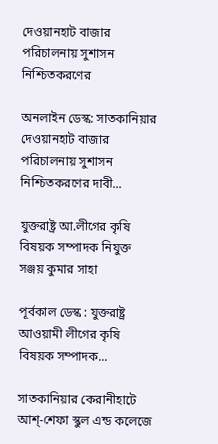দেওয়ানহাট বাজার পরিচালনায় সুশাসন নিশ্চিতকরণের

অনলাইন ডেস্ক: সাতকানিয়ার দেওয়ানহাট বাজার পরিচালনায় সুশাসন নিশ্চিতকরণের দাবী...

যুক্তরাষ্ট্র আ.লীগের কৃষি বিষয়ক সম্পাদক নিযুক্ত সঞ্জয় কুমার সাহা

পূর্বকাল ডেস্ক : যুক্তরাষ্ট্র আওয়ামী লীগের কৃষি বিষয়ক সম্পাদক...

সাতকানিয়ার কেরানীহাটে আশ্-শেফা স্কুল এন্ড কলেজে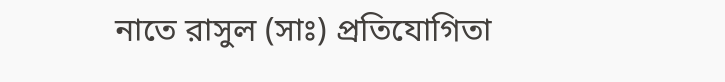নাতে রাসুল (সাঃ) প্রতিযোগিতা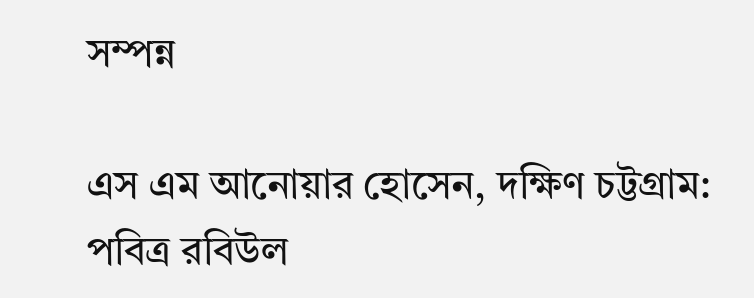সম্পন্ন

এস এম আনোয়ার হোসেন, দক্ষিণ চট্টগ্রাম: পবিত্র রবিউল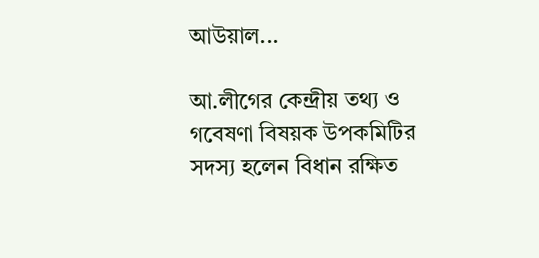আউয়াল...

আ.লীগের কেন্দ্রীয় তথ্য ও গবেষণা বিষয়ক উপকমিটির সদস্য হলেন বিধান রক্ষিত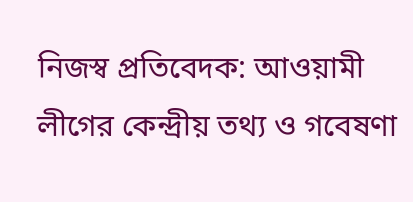নিজস্ব প্রতিবেদক: আওয়ামী লীগের কেন্দ্রীয় তথ্য ও গবেষণা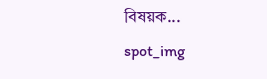বিষয়ক...
spot_img